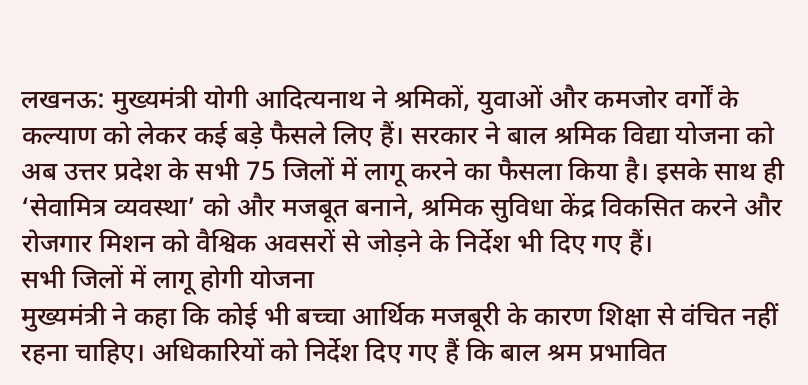लखनऊ: मुख्यमंत्री योगी आदित्यनाथ ने श्रमिकों, युवाओं और कमजोर वर्गों के कल्याण को लेकर कई बड़े फैसले लिए हैं। सरकार ने बाल श्रमिक विद्या योजना को अब उत्तर प्रदेश के सभी 75 जिलों में लागू करने का फैसला किया है। इसके साथ ही ‘सेवामित्र व्यवस्था’ को और मजबूत बनाने, श्रमिक सुविधा केंद्र विकसित करने और रोजगार मिशन को वैश्विक अवसरों से जोड़ने के निर्देश भी दिए गए हैं।
सभी जिलों में लागू होगी योजना
मुख्यमंत्री ने कहा कि कोई भी बच्चा आर्थिक मजबूरी के कारण शिक्षा से वंचित नहीं रहना चाहिए। अधिकारियों को निर्देश दिए गए हैं कि बाल श्रम प्रभावित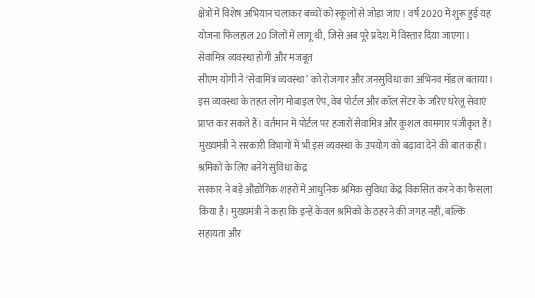क्षेत्रों में विशेष अभियान चलाकर बच्चों को स्कूलों से जोड़ा जाए। वर्ष 2020 में शुरू हुई यह योजना फिलहाल 20 जिलों में लागू थी, जिसे अब पूरे प्रदेश में विस्तार दिया जाएगा।
सेवामित्र व्यवस्था होगी और मजबूत
सीएम योगी ने ‘सेवामित्र व्यवस्था’ को रोजगार और जनसुविधा का अभिनव मॉडल बताया। इस व्यवस्था के तहत लोग मोबाइल ऐप, वेब पोर्टल और कॉल सेंटर के जरिए घरेलू सेवाएं प्राप्त कर सकते हैं। वर्तमान में पोर्टल पर हजारों सेवामित्र और कुशल कामगार पंजीकृत हैं। मुख्यमंत्री ने सरकारी विभागों में भी इस व्यवस्था के उपयोग को बढ़ावा देने की बात कही।
श्रमिकों के लिए बनेंगे सुविधा केंद्र
सरकार ने बड़े औद्योगिक शहरों में आधुनिक श्रमिक सुविधा केंद्र विकसित करने का फैसला किया है। मुख्यमंत्री ने कहा कि इन्हें केवल श्रमिकों के ठहरने की जगह नहीं, बल्कि सहायता और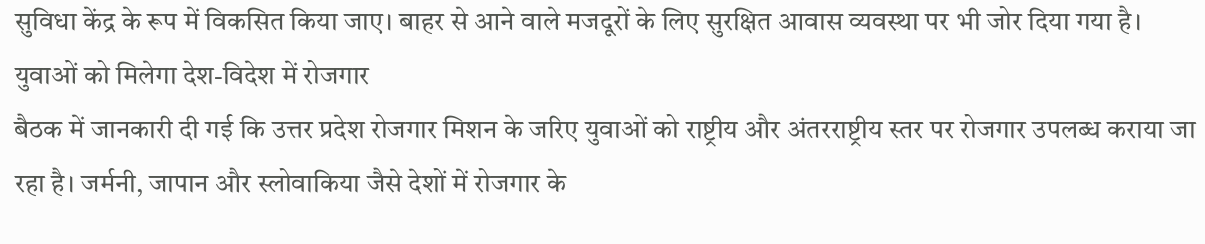सुविधा केंद्र के रूप में विकसित किया जाए। बाहर से आने वाले मजदूरों के लिए सुरक्षित आवास व्यवस्था पर भी जोर दिया गया है।
युवाओं को मिलेगा देश-विदेश में रोजगार
बैठक में जानकारी दी गई कि उत्तर प्रदेश रोजगार मिशन के जरिए युवाओं को राष्ट्रीय और अंतरराष्ट्रीय स्तर पर रोजगार उपलब्ध कराया जा रहा है। जर्मनी, जापान और स्लोवाकिया जैसे देशों में रोजगार के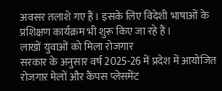अवसर तलाशे गए हैं। इसके लिए विदेशी भाषाओं के प्रशिक्षण कार्यक्रम भी शुरू किए जा रहे हैं।
लाखों युवाओं को मिला रोजगार
सरकार के अनुसार वर्ष 2025-26 में प्रदेश में आयोजित रोजगार मेलों और कैंपस प्लेसमेंट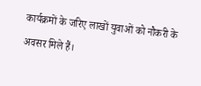कार्यक्रमों के जरिए लाखों युवाओं को नौकरी के अवसर मिले हैं।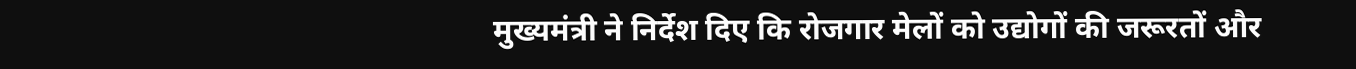मुख्यमंत्री ने निर्देश दिए कि रोजगार मेलों को उद्योगों की जरूरतों और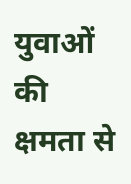युवाओं की क्षमता से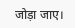जोड़ा जाए।